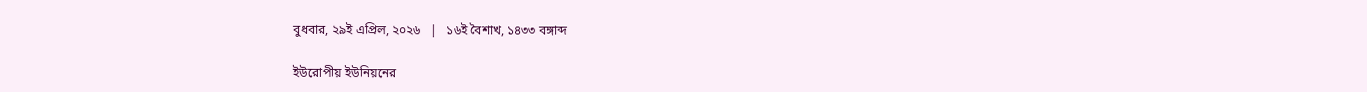বুধবার, ২৯ই এপ্রিল, ২০২৬   |   ১৬ই বৈশাখ, ১৪৩৩ বঙ্গাব্দ

ইউরোপীয় ইউনিয়নের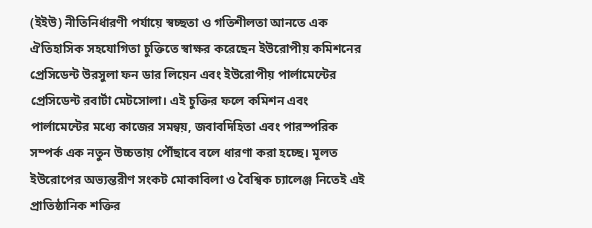(ইইউ) নীতিনির্ধারণী পর্যায়ে স্বচ্ছতা ও গতিশীলতা আনতে এক ঐতিহাসিক সহযোগিতা চুক্তিতে স্বাক্ষর করেছেন ইউরোপীয় কমিশনের প্রেসিডেন্ট উরসুলা ফন ডার লিয়েন এবং ইউরোপীয় পার্লামেন্টের প্রেসিডেন্ট রবার্টা মেটসোলা। এই চুক্তির ফলে কমিশন এবং পার্লামেন্টের মধ্যে কাজের সমন্বয়, জবাবদিহিতা এবং পারস্পরিক সম্পর্ক এক নতুন উচ্চতায় পৌঁছাবে বলে ধারণা করা হচ্ছে। মূলত ইউরোপের অভ্যন্তরীণ সংকট মোকাবিলা ও বৈশ্বিক চ্যালেঞ্জ নিতেই এই প্রাতিষ্ঠানিক শক্তির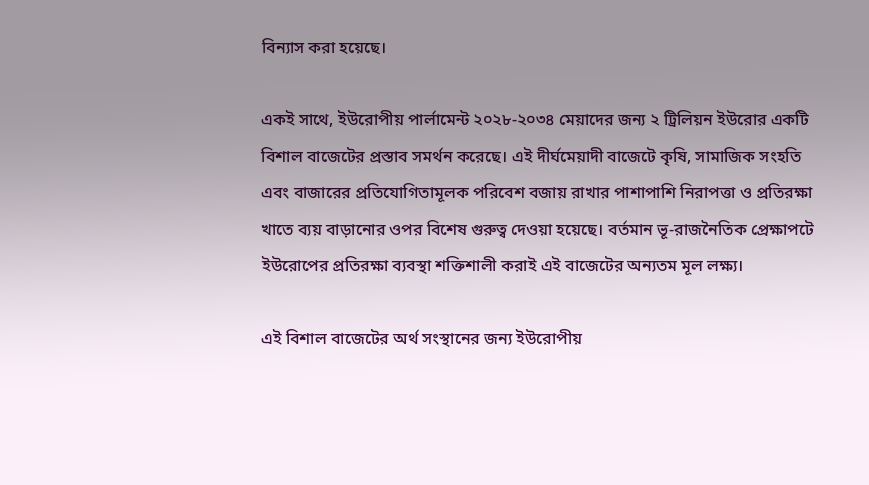বিন্যাস করা হয়েছে।

একই সাথে, ইউরোপীয় পার্লামেন্ট ২০২৮-২০৩৪ মেয়াদের জন্য ২ ট্রিলিয়ন ইউরোর একটি বিশাল বাজেটের প্রস্তাব সমর্থন করেছে। এই দীর্ঘমেয়াদী বাজেটে কৃষি, সামাজিক সংহতি এবং বাজারের প্রতিযোগিতামূলক পরিবেশ বজায় রাখার পাশাপাশি নিরাপত্তা ও প্রতিরক্ষা খাতে ব্যয় বাড়ানোর ওপর বিশেষ গুরুত্ব দেওয়া হয়েছে। বর্তমান ভূ-রাজনৈতিক প্রেক্ষাপটে ইউরোপের প্রতিরক্ষা ব্যবস্থা শক্তিশালী করাই এই বাজেটের অন্যতম মূল লক্ষ্য।

এই বিশাল বাজেটের অর্থ সংস্থানের জন্য ইউরোপীয়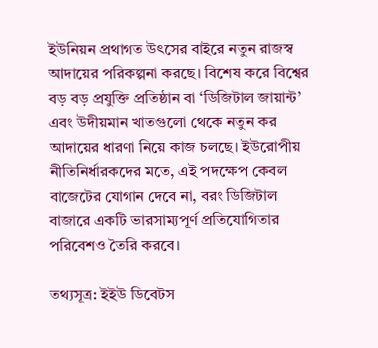ইউনিয়ন প্রথাগত উৎসের বাইরে নতুন রাজস্ব আদায়ের পরিকল্পনা করছে। বিশেষ করে বিশ্বের বড় বড় প্রযুক্তি প্রতিষ্ঠান বা ‘ডিজিটাল জায়ান্ট’ এবং উদীয়মান খাতগুলো থেকে নতুন কর আদায়ের ধারণা নিয়ে কাজ চলছে। ইউরোপীয় নীতিনির্ধারকদের মতে, এই পদক্ষেপ কেবল বাজেটের যোগান দেবে না, বরং ডিজিটাল বাজারে একটি ভারসাম্যপূর্ণ প্রতিযোগিতার পরিবেশও তৈরি করবে।

তথ্যসূত্র: ইইউ ডিবেটস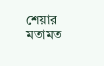শেয়ার
মতামত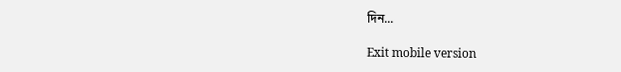দিন...

Exit mobile version